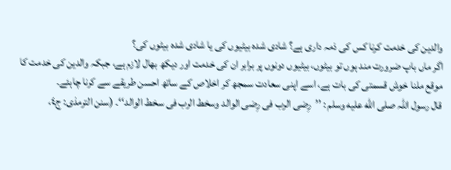والدین کی خدمت کرنا کس کی ذمہ داری ہے؟ شادی شدہ بیٹیوں کی یا شادی شدہ بیٹوں کی؟
اگر ماں باپ ضرورت مند ہوں تو بیٹوں، بیٹیوں دونوں پر برابر ان کی خدمت اور دیکھ بھال لازم ہے، جبکہ والدین کی خدمت کا موقع ملنا خوش قسمتی کی بات ہے، اسے اپنی سعادت سمجھ کر اخلاص کے ساتھ احسن طریقے سے کرنا چاہئے۔
قال رسول اللہ صلى الله عليه وسلم : ’’رِضی الرب فی رِضی الوالد وسخط الرب فی سخط الوالد‘‘۔ (سنن الترمذی: ج٤،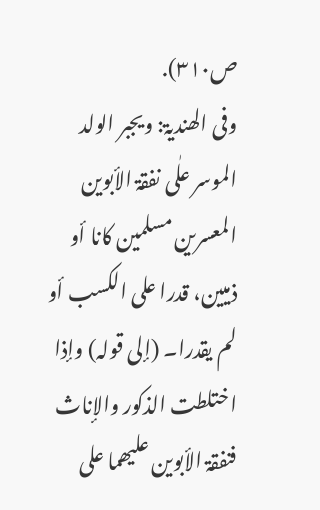ص٣١۰).
وفی الھندیۃ: ویجبر الولد الموسر علٰی نفقۃ الأبوین المعسرین مسلمین کانا أو ذمیین، قدرا علی الکسب أو لم یقدرا۔ (إلی قولہ) وإذا اختلطت الذکور والإناث فنفقۃ الأبوین علیھما علی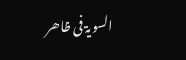السویۃ فی ظاھر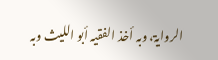الروایۃ، وبہ أخذ الفقیہ أبو اللیث وبہ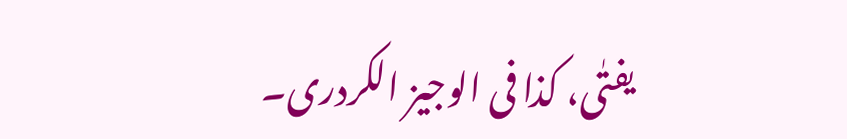یفتٰی، کذا فی الوجیز الکردری۔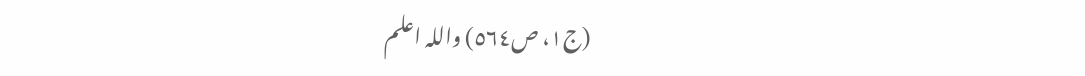(ج١، ص٥٦٤) واللہ اعلم